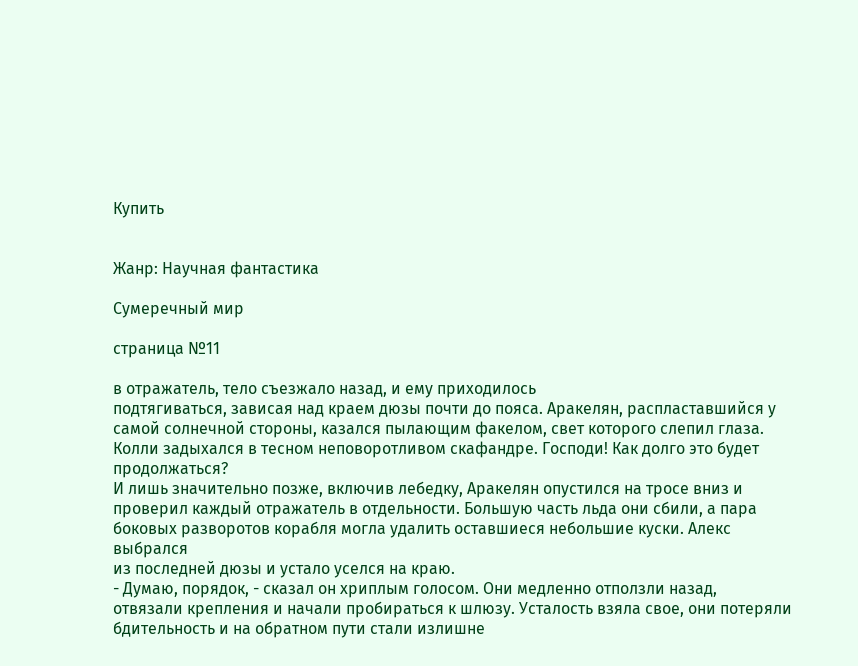Купить


Жанр: Научная фантастика

Сумеречный мир

страница №11

в отражатель, тело съезжало назад, и ему приходилось
подтягиваться, зависая над краем дюзы почти до пояса. Аракелян, распластавшийся у
самой солнечной стороны, казался пылающим факелом, свет которого слепил глаза.
Колли задыхался в тесном неповоротливом скафандре. Господи! Как долго это будет
продолжаться?
И лишь значительно позже, включив лебедку, Аракелян опустился на тросе вниз и
проверил каждый отражатель в отдельности. Большую часть льда они сбили, а пара
боковых разворотов корабля могла удалить оставшиеся небольшие куски. Алекс выбрался
из последней дюзы и устало уселся на краю.
- Думаю, порядок, - сказал он хриплым голосом. Они медленно отползли назад,
отвязали крепления и начали пробираться к шлюзу. Усталость взяла свое, они потеряли
бдительность и на обратном пути стали излишне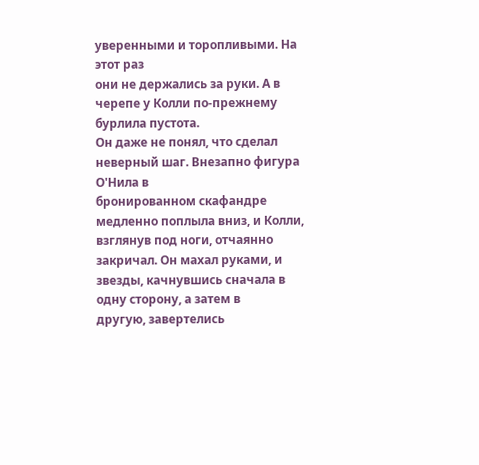уверенными и торопливыми. На этот раз
они не держались за руки. А в черепе у Колли по-прежнему бурлила пустота.
Он даже не понял, что сделал неверный шаг. Внезапно фигура О'Нила в
бронированном скафандре медленно поплыла вниз, и Колли, взглянув под ноги, отчаянно
закричал. Он махал руками, и звезды, качнувшись сначала в одну сторону, а затем в
другую, завертелись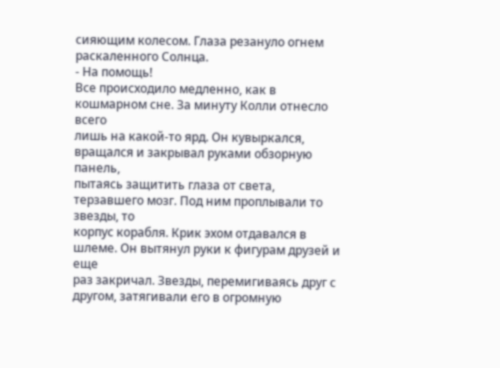сияющим колесом. Глаза резануло огнем раскаленного Солнца.
- На помощь!
Все происходило медленно, как в кошмарном сне. За минуту Колли отнесло всего
лишь на какой-то ярд. Он кувыркался, вращался и закрывал руками обзорную панель,
пытаясь защитить глаза от света, терзавшего мозг. Под ним проплывали то звезды, то
корпус корабля. Крик эхом отдавался в шлеме. Он вытянул руки к фигурам друзей и еще
раз закричал. Звезды, перемигиваясь друг с другом, затягивали его в огромную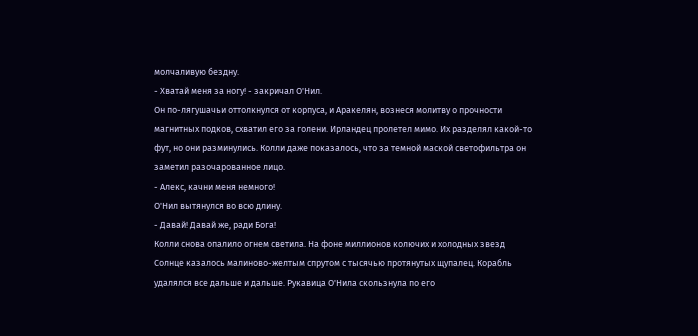молчаливую бездну.
- Хватай меня за ногу! - закричал О'Нил.
Он по-лягушачьи оттолкнулся от корпуса, и Аракелян, вознеся молитву о прочности
магнитных подков, схватил его за голени. Ирландец пролетел мимо. Их разделял какой-то
фут, но они разминулись. Колли даже показалось, что за темной маской светофильтра он
заметил разочарованное лицо.
- Алекс, качни меня немного!
О'Нил вытянулся во всю длину.
- Давай! Давай же, ради Бога!
Колли снова опалило огнем светила. На фоне миллионов колючих и холодных звезд
Солнце казалось малиново-желтым спрутом с тысячью протянутых щупалец. Корабль
удалялся все дальше и дальше. Рукавица О'Нила скользнула по его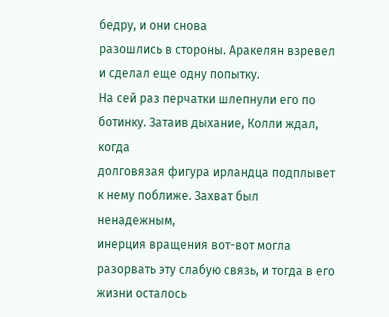бедру, и они снова
разошлись в стороны. Аракелян взревел и сделал еще одну попытку.
На сей раз перчатки шлепнули его по ботинку. Затаив дыхание, Колли ждал, когда
долговязая фигура ирландца подплывет к нему поближе. Захват был ненадежным,
инерция вращения вот-вот могла разорвать эту слабую связь, и тогда в его жизни осталось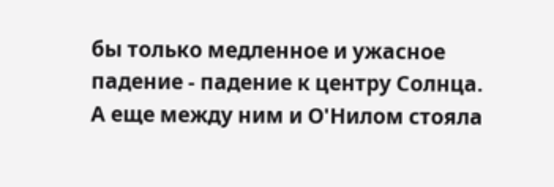бы только медленное и ужасное падение - падение к центру Солнца.
А еще между ним и О'Нилом стояла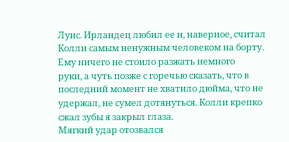Луис. Ирландец любил ее и, наверное, считал
Колли самым ненужным человеком на борту. Ему ничего не стоило разжать немного
руки, а чуть позже с горечью сказать, что в последний момент не хватило дюйма, что не
удержал, не сумел дотянуться. Колли крепко сжал зубы я закрыл глаза.
Мягкий удар отозвался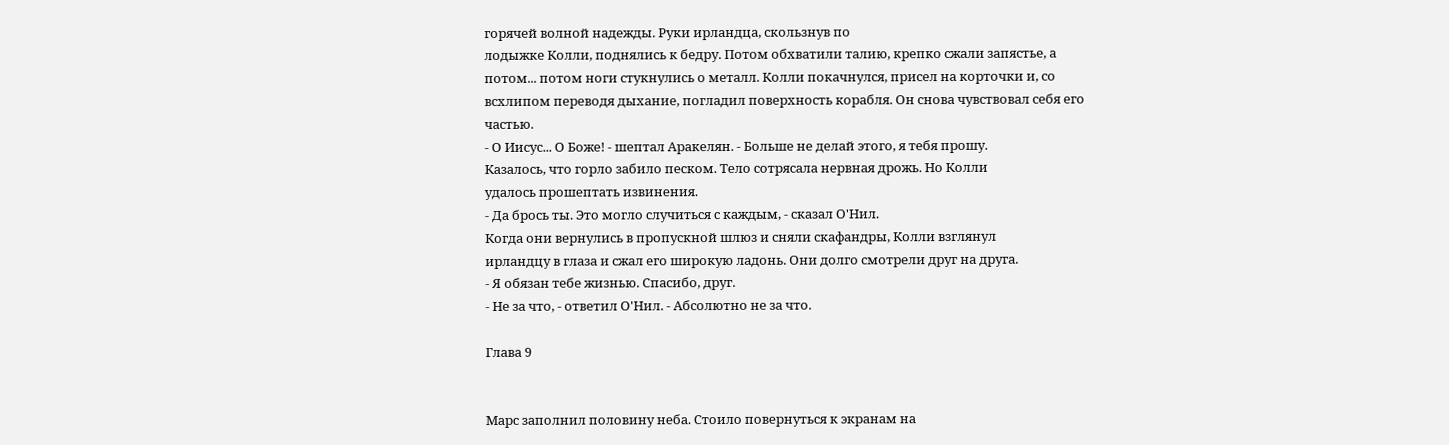горячей волной надежды. Руки ирландца, скользнув по
лодыжке Колли, поднялись к бедру. Потом обхватили талию, крепко сжали запястье, а
потом... потом ноги стукнулись о металл. Колли покачнулся, присел на корточки и, со
всхлипом переводя дыхание, погладил поверхность корабля. Он снова чувствовал себя его
частью.
- О Иисус... О Боже! - шептал Аракелян. - Больше не делай этого, я тебя прошу.
Казалось, что горло забило песком. Тело сотрясала нервная дрожь. Но Колли
удалось прошептать извинения.
- Да брось ты. Это могло случиться с каждым, - сказал О'Нил.
Когда они вернулись в пропускной шлюз и сняли скафандры, Колли взглянул
ирландцу в глаза и сжал его широкую ладонь. Они долго смотрели друг на друга.
- Я обязан тебе жизнью. Спасибо, друг.
- Не за что, - ответил О'Нил. - Абсолютно не за что.

Глава 9


Марс заполнил половину неба. Стоило повернуться к экранам на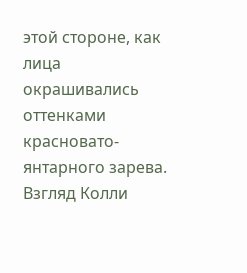этой стороне, как
лица окрашивались оттенками красновато-янтарного зарева. Взгляд Колли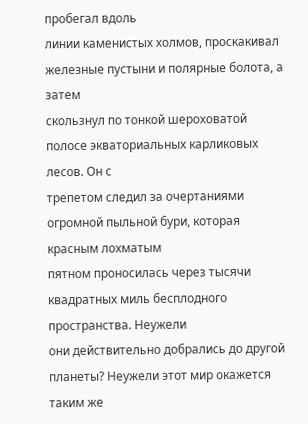пробегал вдоль
линии каменистых холмов, проскакивал железные пустыни и полярные болота, а затем
скользнул по тонкой шероховатой полосе экваториальных карликовых лесов. Он с
трепетом следил за очертаниями огромной пыльной бури, которая красным лохматым
пятном проносилась через тысячи квадратных миль бесплодного пространства. Неужели
они действительно добрались до другой планеты? Неужели этот мир окажется таким же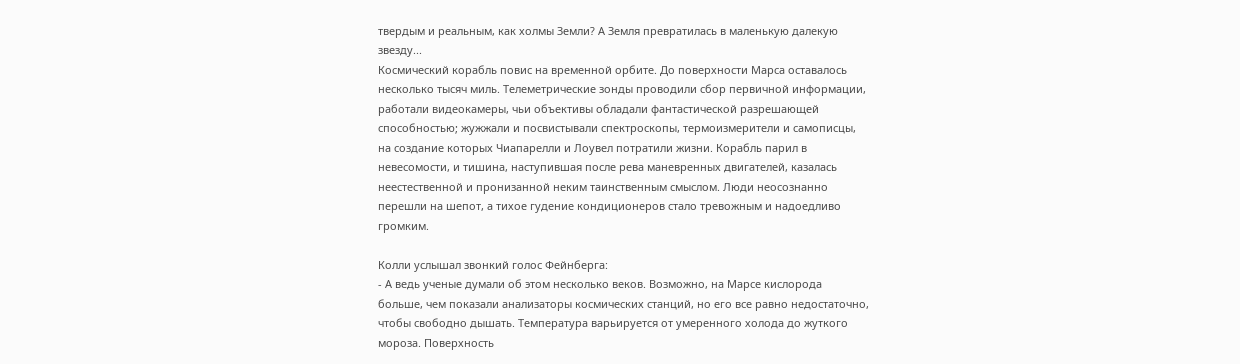твердым и реальным, как холмы Земли? А Земля превратилась в маленькую далекую
звезду...
Космический корабль повис на временной орбите. До поверхности Марса оставалось
несколько тысяч миль. Телеметрические зонды проводили сбор первичной информации,
работали видеокамеры, чьи объективы обладали фантастической разрешающей
способностью; жужжали и посвистывали спектроскопы, термоизмерители и самописцы,
на создание которых Чиапарелли и Лоувел потратили жизни. Корабль парил в
невесомости, и тишина, наступившая после рева маневренных двигателей, казалась
неестественной и пронизанной неким таинственным смыслом. Люди неосознанно
перешли на шепот, а тихое гудение кондиционеров стало тревожным и надоедливо
громким.

Колли услышал звонкий голос Фейнберга:
- А ведь ученые думали об этом несколько веков. Возможно, на Марсе кислорода
больше, чем показали анализаторы космических станций, но его все равно недостаточно,
чтобы свободно дышать. Температура варьируется от умеренного холода до жуткого
мороза. Поверхность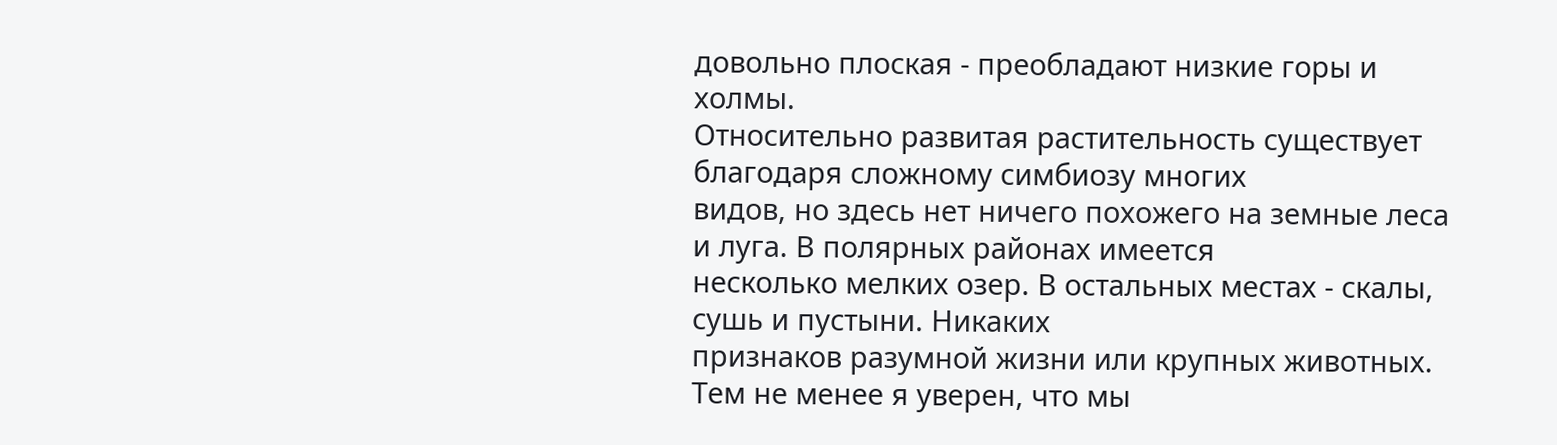довольно плоская - преобладают низкие горы и холмы.
Относительно развитая растительность существует благодаря сложному симбиозу многих
видов, но здесь нет ничего похожего на земные леса и луга. В полярных районах имеется
несколько мелких озер. В остальных местах - скалы, сушь и пустыни. Никаких
признаков разумной жизни или крупных животных. Тем не менее я уверен, что мы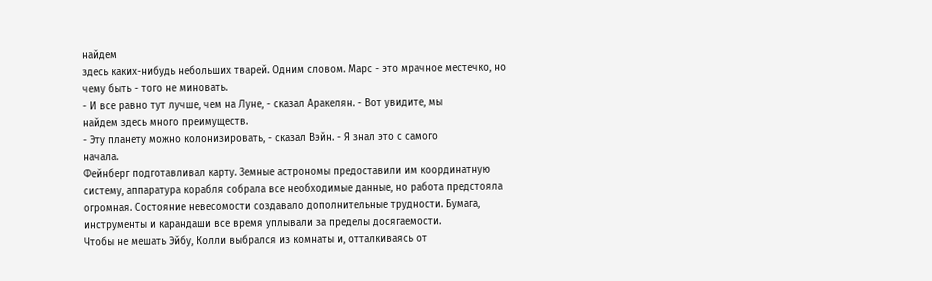найдем
здесь каких-нибудь небольших тварей. Одним словом. Марс - это мрачное местечко, но
чему быть - того не миновать.
- И все равно тут лучше, чем на Луне, - сказал Аракелян. - Вот увидите, мы
найдем здесь много преимуществ.
- Эту планету можно колонизировать, - сказал Вэйн. - Я знал это с самого
начала.
Фейнберг подготавливал карту. Земные астрономы предоставили им координатную
систему, аппаратура корабля собрала все необходимые данные, но работа предстояла
огромная. Состояние невесомости создавало дополнительные трудности. Бумага,
инструменты и карандаши все время уплывали за пределы досягаемости.
Чтобы не мешать Эйбу, Колли выбрался из комнаты и, отталкиваясь от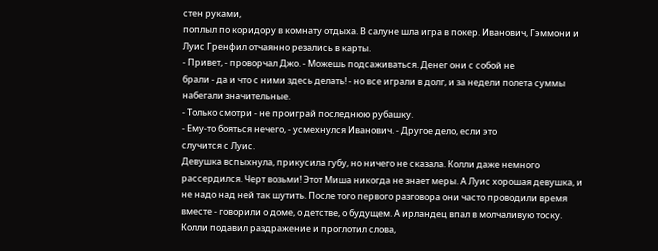стен руками,
поплыл по коридору в комнату отдыха. В салуне шла игра в покер. Иванович, Гэммони и
Луис Гренфил отчаянно резались в карты.
- Привет, - проворчал Джо. - Можешь подсаживаться. Денег они с собой не
брали - да и что с ними здесь делать! - но все играли в долг, и за недели полета суммы
набегали значительные.
- Только смотри - не проиграй последнюю рубашку.
- Ему-то бояться нечего, - усмехнулся Иванович. - Другое дело, если это
случится с Луис.
Девушка вспыхнула, прикусила губу, но ничего не сказала. Колли даже немного
рассердился. Черт возьми! Этот Миша никогда не знает меры. А Луис хорошая девушка, и
не надо над ней так шутить. После того первого разговора они часто проводили время
вместе - говорили о доме, о детстве, о будущем. А ирландец впал в молчаливую тоску.
Колли подавил раздражение и проглотил слова,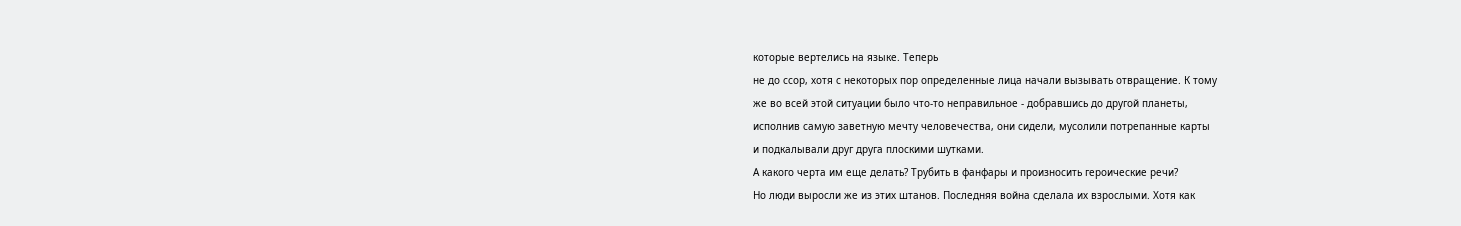которые вертелись на языке. Теперь
не до ссор, хотя с некоторых пор определенные лица начали вызывать отвращение. К тому
же во всей этой ситуации было что-то неправильное - добравшись до другой планеты,
исполнив самую заветную мечту человечества, они сидели, мусолили потрепанные карты
и подкалывали друг друга плоскими шутками.
А какого черта им еще делать? Трубить в фанфары и произносить героические речи?
Но люди выросли же из этих штанов. Последняя война сделала их взрослыми. Хотя как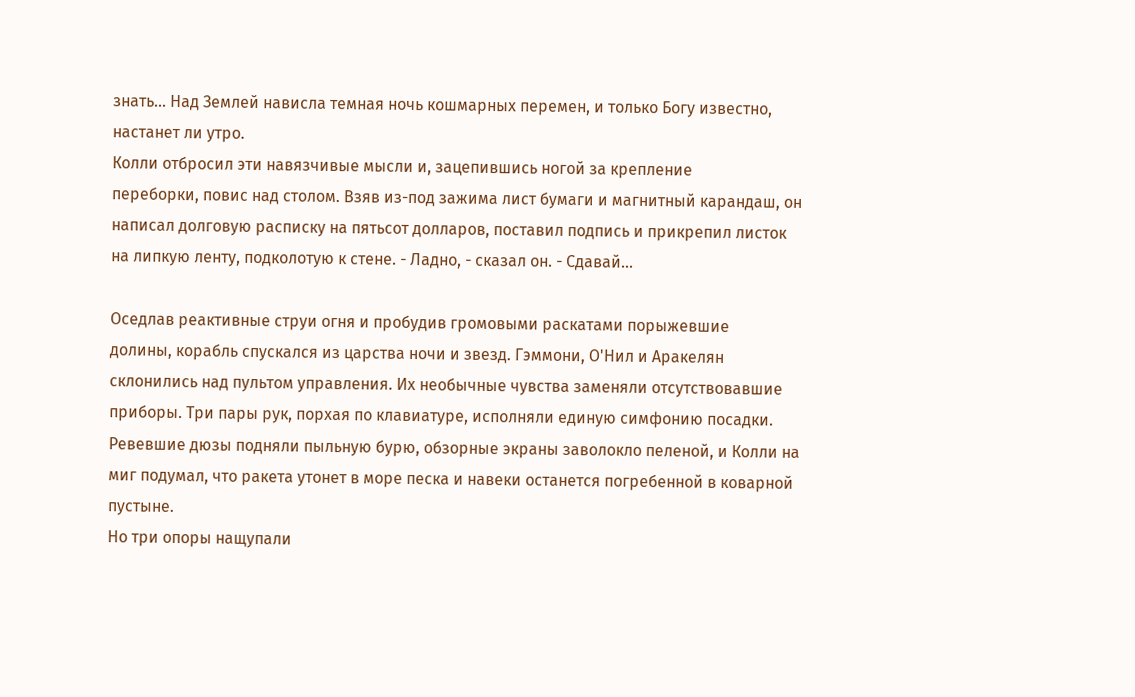знать... Над Землей нависла темная ночь кошмарных перемен, и только Богу известно,
настанет ли утро.
Колли отбросил эти навязчивые мысли и, зацепившись ногой за крепление
переборки, повис над столом. Взяв из-под зажима лист бумаги и магнитный карандаш, он
написал долговую расписку на пятьсот долларов, поставил подпись и прикрепил листок
на липкую ленту, подколотую к стене. - Ладно, - сказал он. - Сдавай...

Оседлав реактивные струи огня и пробудив громовыми раскатами порыжевшие
долины, корабль спускался из царства ночи и звезд. Гэммони, О'Нил и Аракелян
склонились над пультом управления. Их необычные чувства заменяли отсутствовавшие
приборы. Три пары рук, порхая по клавиатуре, исполняли единую симфонию посадки.
Ревевшие дюзы подняли пыльную бурю, обзорные экраны заволокло пеленой, и Колли на
миг подумал, что ракета утонет в море песка и навеки останется погребенной в коварной
пустыне.
Но три опоры нащупали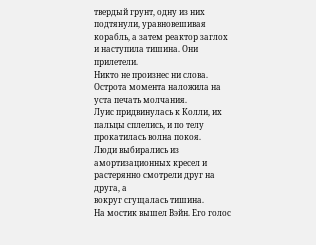твердый грунт, одну из них подтянули, уравновешивая
корабль, а затем реактор заглох и наступила тишина. Они прилетели.
Никто не произнес ни слова. Острота момента наложила на уста печать молчания.
Луис придвинулась к Колли, их пальцы сплелись, и по телу прокатилась волна покоя.
Люди выбирались из амортизационных кресел и растерянно смотрели друг на друга, а
вокруг сгущалась тишина.
На мостик вышел Вэйн. Его голос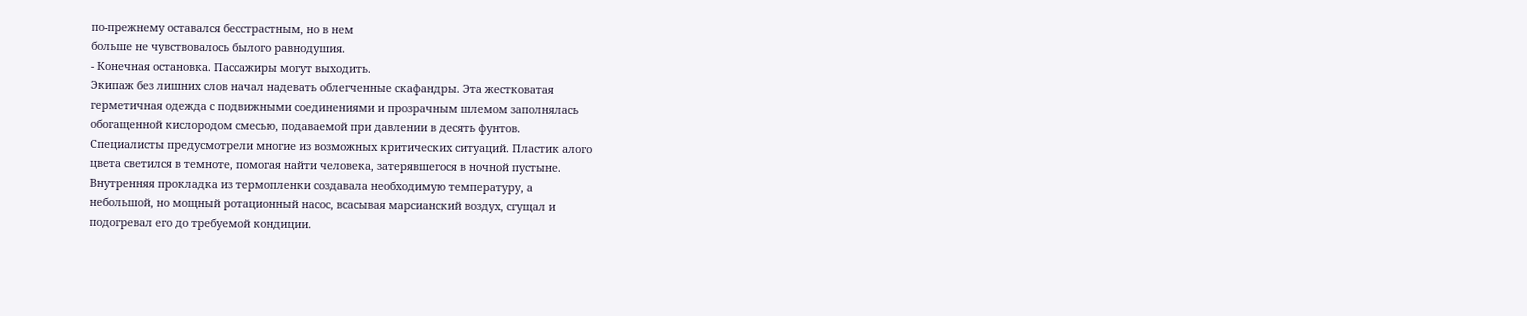по-прежнему оставался бесстрастным, но в нем
больше не чувствовалось былого равнодушия.
- Конечная остановка. Пассажиры могут выходить.
Экипаж без лишних слов начал надевать облегченные скафандры. Эта жестковатая
герметичная одежда с подвижными соединениями и прозрачным шлемом заполнялась
обогащенной кислородом смесью, подаваемой при давлении в десять фунтов.
Специалисты предусмотрели многие из возможных критических ситуаций. Пластик алого
цвета светился в темноте, помогая найти человека, затерявшегося в ночной пустыне.
Внутренняя прокладка из термопленки создавала необходимую температуру, а
небольшой, но мощный ротационный насос, всасывая марсианский воздух, сгущал и
подогревал его до требуемой кондиции.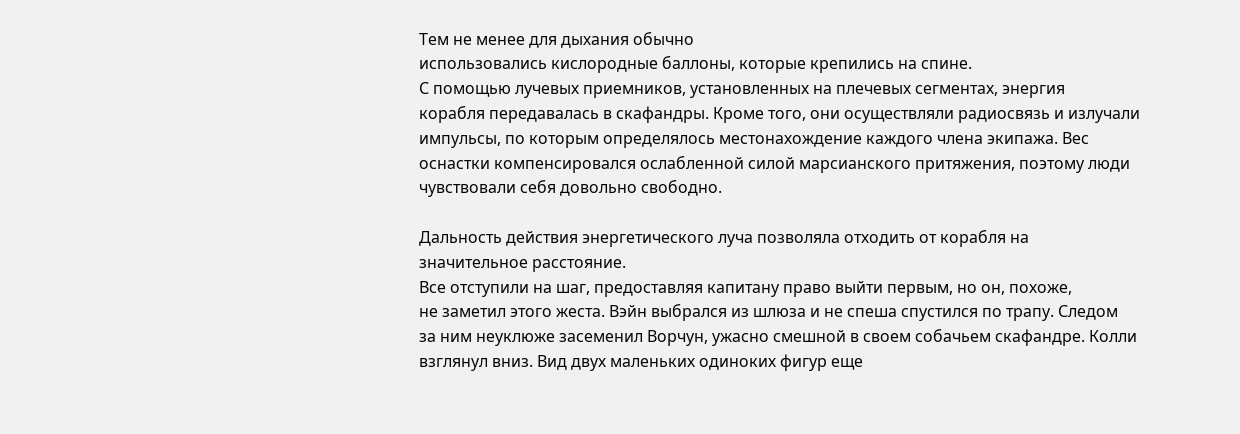Тем не менее для дыхания обычно
использовались кислородные баллоны, которые крепились на спине.
С помощью лучевых приемников, установленных на плечевых сегментах, энергия
корабля передавалась в скафандры. Кроме того, они осуществляли радиосвязь и излучали
импульсы, по которым определялось местонахождение каждого члена экипажа. Вес
оснастки компенсировался ослабленной силой марсианского притяжения, поэтому люди
чувствовали себя довольно свободно.

Дальность действия энергетического луча позволяла отходить от корабля на
значительное расстояние.
Все отступили на шаг, предоставляя капитану право выйти первым, но он, похоже,
не заметил этого жеста. Вэйн выбрался из шлюза и не спеша спустился по трапу. Следом
за ним неуклюже засеменил Ворчун, ужасно смешной в своем собачьем скафандре. Колли
взглянул вниз. Вид двух маленьких одиноких фигур еще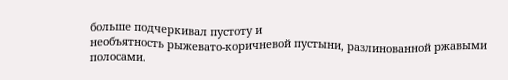больше подчеркивал пустоту и
необъятность рыжевато-коричневой пустыни, разлинованной ржавыми полосами.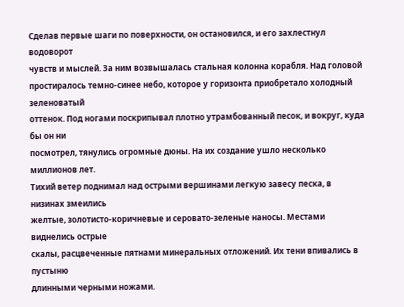Сделав первые шаги по поверхности, он остановился, и его захлестнул водоворот
чувств и мыслей. За ним возвышалась стальная колонна корабля. Над головой
простиралось темно-синее небо, которое у горизонта приобретало холодный зеленоватый
оттенок. Под ногами поскрипывал плотно утрамбованный песок, и вокруг, куда бы он ни
посмотрел, тянулись огромные дюны. На их создание ушло несколько миллионов лет.
Тихий ветер поднимал над острыми вершинами легкую завесу песка, в низинах змеились
желтые, золотисто-коричневые и серовато-зеленые наносы. Местами виднелись острые
скалы, расцвеченные пятнами минеральных отложений. Их тени впивались в пустыню
длинными черными ножами.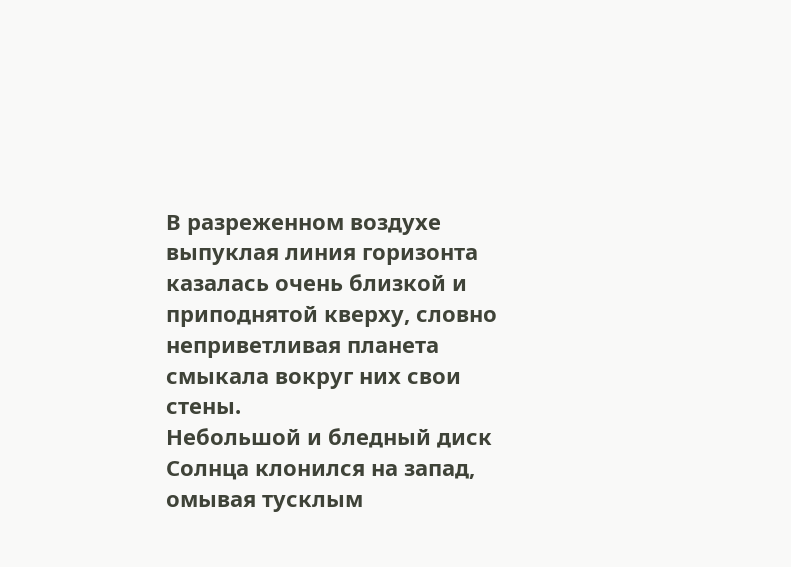В разреженном воздухе выпуклая линия горизонта казалась очень близкой и
приподнятой кверху, словно неприветливая планета смыкала вокруг них свои стены.
Небольшой и бледный диск Солнца клонился на запад, омывая тусклым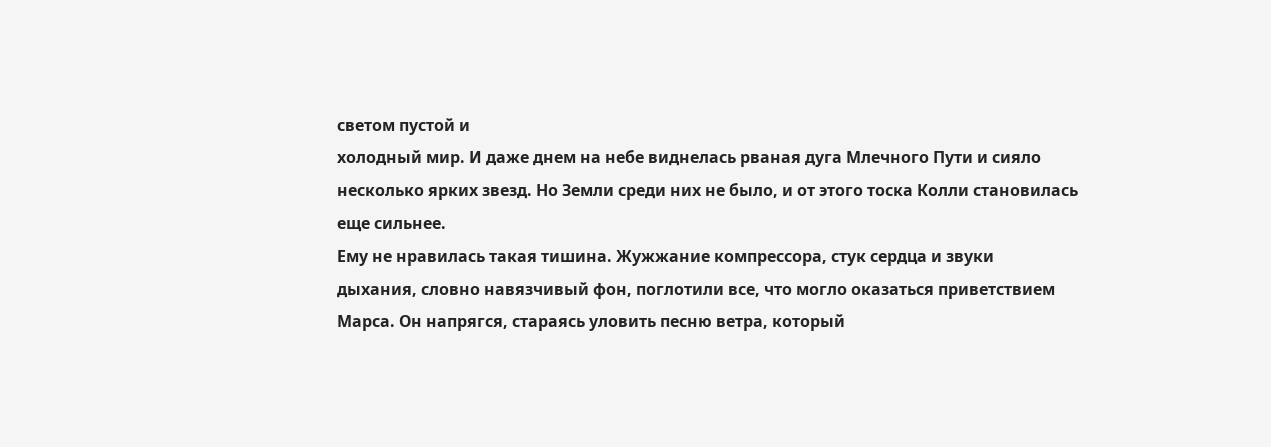светом пустой и
холодный мир. И даже днем на небе виднелась рваная дуга Млечного Пути и сияло
несколько ярких звезд. Но Земли среди них не было, и от этого тоска Колли становилась
еще сильнее.
Ему не нравилась такая тишина. Жужжание компрессора, стук сердца и звуки
дыхания, словно навязчивый фон, поглотили все, что могло оказаться приветствием
Марса. Он напрягся, стараясь уловить песню ветра, который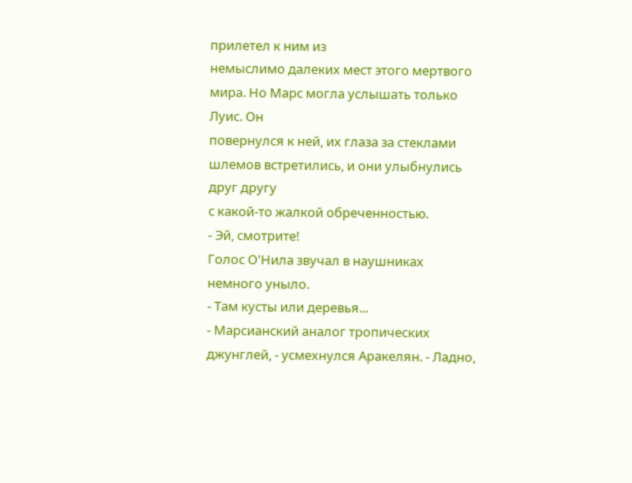прилетел к ним из
немыслимо далеких мест этого мертвого мира. Но Марс могла услышать только Луис. Он
повернулся к ней, их глаза за стеклами шлемов встретились, и они улыбнулись друг другу
с какой-то жалкой обреченностью.
- Эй, смотрите!
Голос О'Нила звучал в наушниках немного уныло.
- Там кусты или деревья...
- Марсианский аналог тропических джунглей, - усмехнулся Аракелян. - Ладно,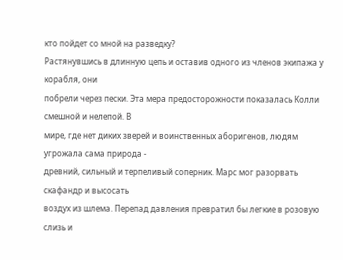кто пойдет со мной на разведку?
Растянувшись в длинную цепь и оставив одного из членов экипажа у корабля, они
побрели через пески. Эта мера предосторожности показалась Колли смешной и нелепой. В
мире, где нет диких зверей и воинственных аборигенов, людям угрожала сама природа -
древний, сильный и терпеливый соперник. Марс мог разорвать скафандр и высосать
воздух из шлема. Перепад давления превратил бы легкие в розовую слизь и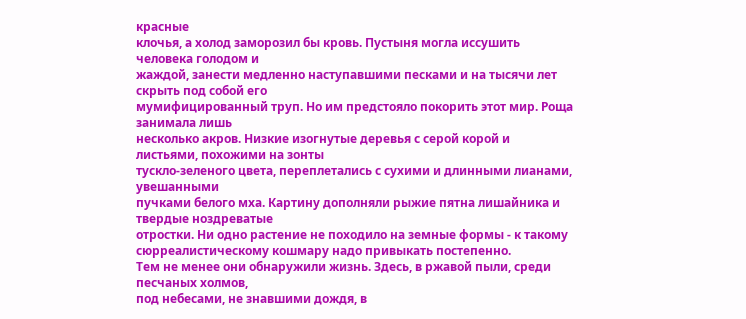красные
клочья, а холод заморозил бы кровь. Пустыня могла иссушить человека голодом и
жаждой, занести медленно наступавшими песками и на тысячи лет скрыть под собой его
мумифицированный труп. Но им предстояло покорить этот мир. Роща занимала лишь
несколько акров. Низкие изогнутые деревья с серой корой и листьями, похожими на зонты
тускло-зеленого цвета, переплетались с сухими и длинными лианами, увешанными
пучками белого мха. Картину дополняли рыжие пятна лишайника и твердые ноздреватые
отростки. Ни одно растение не походило на земные формы - к такому
сюрреалистическому кошмару надо привыкать постепенно.
Тем не менее они обнаружили жизнь. Здесь, в ржавой пыли, среди песчаных холмов,
под небесами, не знавшими дождя, в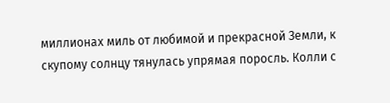миллионах миль от любимой и прекрасной Земли, к
скупому солнцу тянулась упрямая поросль. Колли с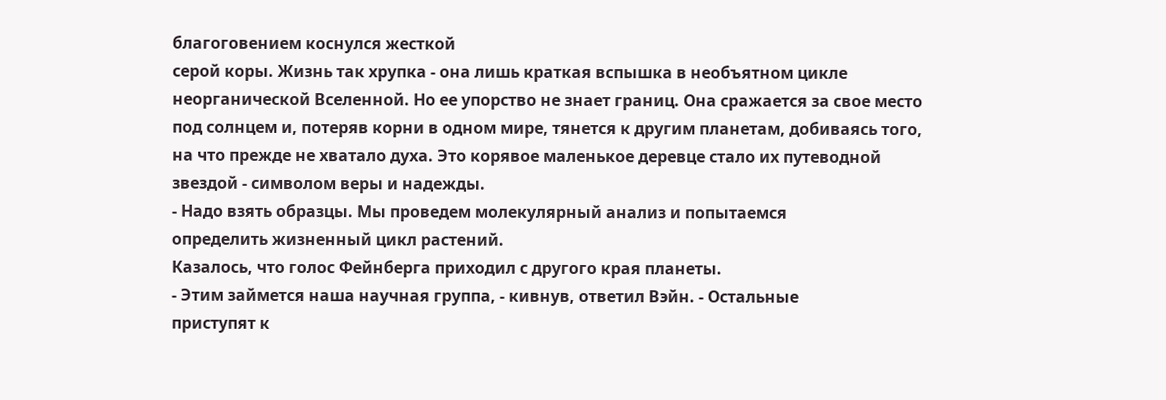благоговением коснулся жесткой
серой коры. Жизнь так хрупка - она лишь краткая вспышка в необъятном цикле
неорганической Вселенной. Но ее упорство не знает границ. Она сражается за свое место
под солнцем и, потеряв корни в одном мире, тянется к другим планетам, добиваясь того,
на что прежде не хватало духа. Это корявое маленькое деревце стало их путеводной
звездой - символом веры и надежды.
- Надо взять образцы. Мы проведем молекулярный анализ и попытаемся
определить жизненный цикл растений.
Казалось, что голос Фейнберга приходил с другого края планеты.
- Этим займется наша научная группа, - кивнув, ответил Вэйн. - Остальные
приступят к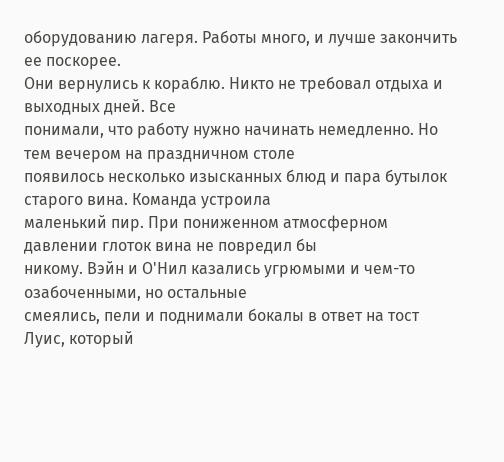оборудованию лагеря. Работы много, и лучше закончить ее поскорее.
Они вернулись к кораблю. Никто не требовал отдыха и выходных дней. Все
понимали, что работу нужно начинать немедленно. Но тем вечером на праздничном столе
появилось несколько изысканных блюд и пара бутылок старого вина. Команда устроила
маленький пир. При пониженном атмосферном давлении глоток вина не повредил бы
никому. Вэйн и О'Нил казались угрюмыми и чем-то озабоченными, но остальные
смеялись, пели и поднимали бокалы в ответ на тост Луис, который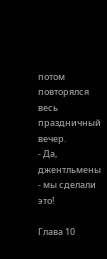потом повторялся весь
праздничный вечер.
- Да, джентльмены - мы сделали это!

Глава 10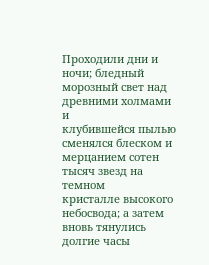Проходили дни и ночи; бледный морозный свет над древними холмами и
клубившейся пылью сменялся блеском и мерцанием сотен тысяч звезд на темном
кристалле высокого небосвода; а затем вновь тянулись долгие часы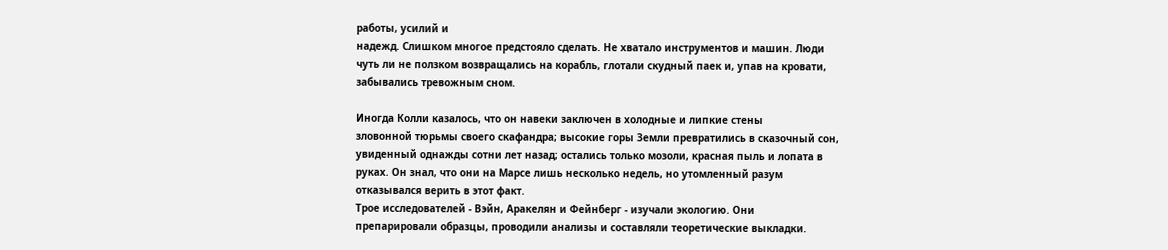работы, усилий и
надежд. Слишком многое предстояло сделать. Не хватало инструментов и машин. Люди
чуть ли не ползком возвращались на корабль, глотали скудный паек и, упав на кровати,
забывались тревожным сном.

Иногда Колли казалось, что он навеки заключен в холодные и липкие стены
зловонной тюрьмы своего скафандра; высокие горы Земли превратились в сказочный сон,
увиденный однажды сотни лет назад; остались только мозоли, красная пыль и лопата в
руках. Он знал, что они на Марсе лишь несколько недель, но утомленный разум
отказывался верить в этот факт.
Трое исследователей - Вэйн, Аракелян и Фейнберг - изучали экологию. Они
препарировали образцы, проводили анализы и составляли теоретические выкладки.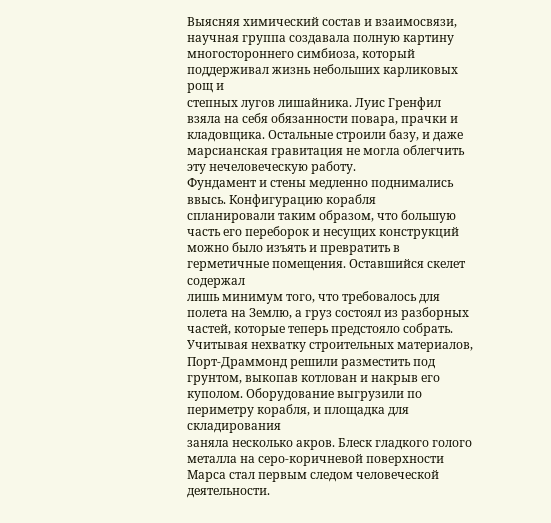Выясняя химический состав и взаимосвязи, научная группа создавала полную картину
многостороннего симбиоза, который поддерживал жизнь небольших карликовых рощ и
степных лугов лишайника. Луис Гренфил взяла на себя обязанности повара, прачки и
кладовщика. Остальные строили базу, и даже марсианская гравитация не могла облегчить
эту нечеловеческую работу.
Фундамент и стены медленно поднимались ввысь. Конфигурацию корабля
спланировали таким образом, что большую часть его переборок и несущих конструкций
можно было изъять и превратить в герметичные помещения. Оставшийся скелет содержал
лишь минимум того, что требовалось для полета на Землю, а груз состоял из разборных
частей, которые теперь предстояло собрать. Учитывая нехватку строительных материалов,
Порт-Драммонд решили разместить под грунтом, выкопав котлован и накрыв его
куполом. Оборудование выгрузили по периметру корабля, и площадка для складирования
заняла несколько акров. Блеск гладкого голого металла на серо-коричневой поверхности
Марса стал первым следом человеческой деятельности.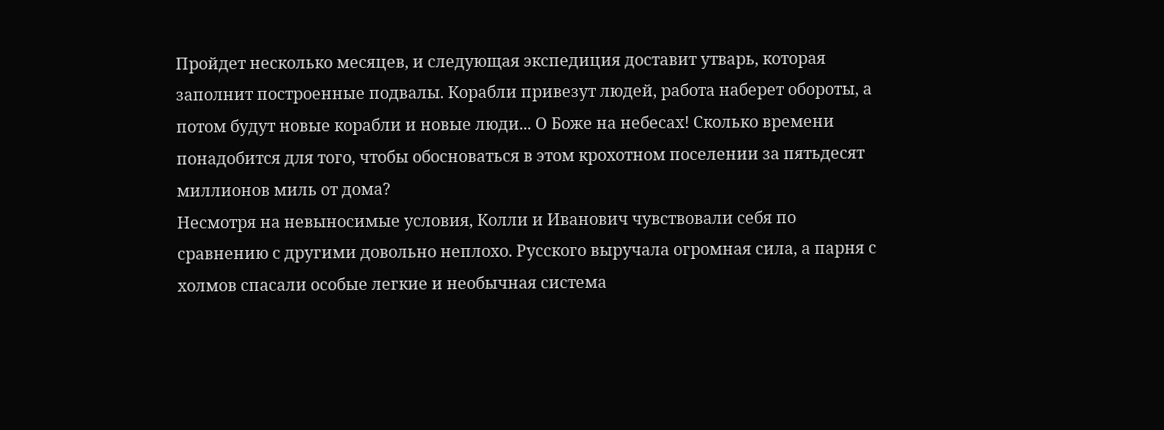Пройдет несколько месяцев, и следующая экспедиция доставит утварь, которая
заполнит построенные подвалы. Корабли привезут людей, работа наберет обороты, а
потом будут новые корабли и новые люди... О Боже на небесах! Сколько времени
понадобится для того, чтобы обосноваться в этом крохотном поселении за пятьдесят
миллионов миль от дома?
Несмотря на невыносимые условия, Колли и Иванович чувствовали себя по
сравнению с другими довольно неплохо. Русского выручала огромная сила, а парня с
холмов спасали особые легкие и необычная система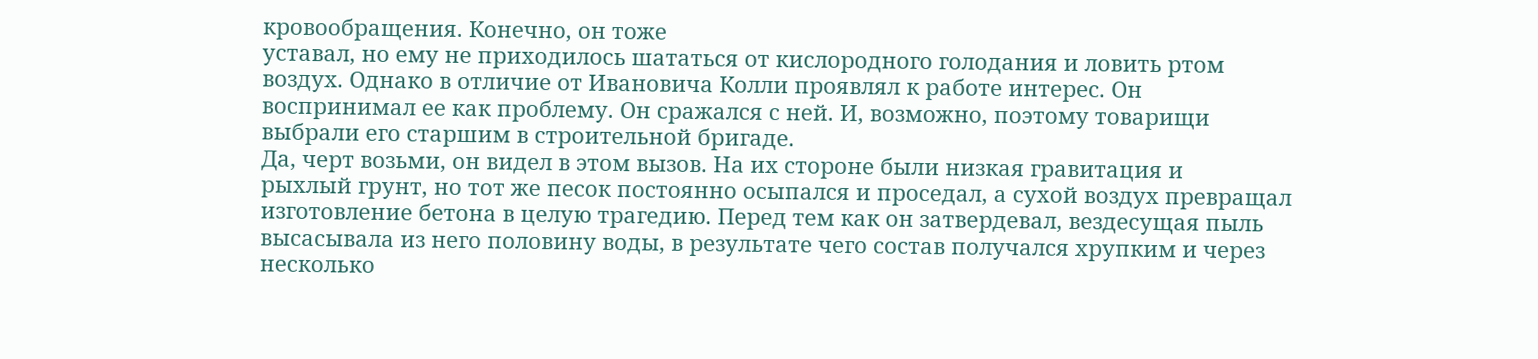кровообращения. Конечно, он тоже
уставал, но ему не приходилось шататься от кислородного голодания и ловить ртом
воздух. Однако в отличие от Ивановича Колли проявлял к работе интерес. Он
воспринимал ее как проблему. Он сражался с ней. И, возможно, поэтому товарищи
выбрали его старшим в строительной бригаде.
Да, черт возьми, он видел в этом вызов. На их стороне были низкая гравитация и
рыхлый грунт, но тот же песок постоянно осыпался и проседал, а сухой воздух превращал
изготовление бетона в целую трагедию. Перед тем как он затвердевал, вездесущая пыль
высасывала из него половину воды, в результате чего состав получался хрупким и через
несколько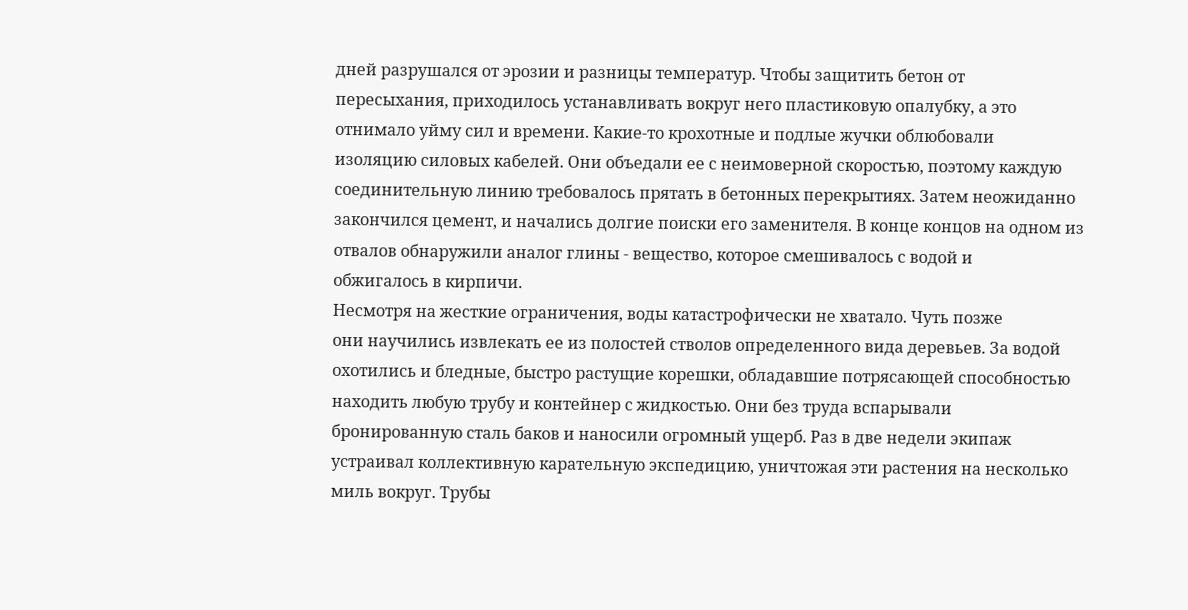дней разрушался от эрозии и разницы температур. Чтобы защитить бетон от
пересыхания, приходилось устанавливать вокруг него пластиковую опалубку, а это
отнимало уйму сил и времени. Какие-то крохотные и подлые жучки облюбовали
изоляцию силовых кабелей. Они объедали ее с неимоверной скоростью, поэтому каждую
соединительную линию требовалось прятать в бетонных перекрытиях. Затем неожиданно
закончился цемент, и начались долгие поиски его заменителя. В конце концов на одном из
отвалов обнаружили аналог глины - вещество, которое смешивалось с водой и
обжигалось в кирпичи.
Несмотря на жесткие ограничения, воды катастрофически не хватало. Чуть позже
они научились извлекать ее из полостей стволов определенного вида деревьев. За водой
охотились и бледные, быстро растущие корешки, обладавшие потрясающей способностью
находить любую трубу и контейнер с жидкостью. Они без труда вспарывали
бронированную сталь баков и наносили огромный ущерб. Раз в две недели экипаж
устраивал коллективную карательную экспедицию, уничтожая эти растения на несколько
миль вокруг. Трубы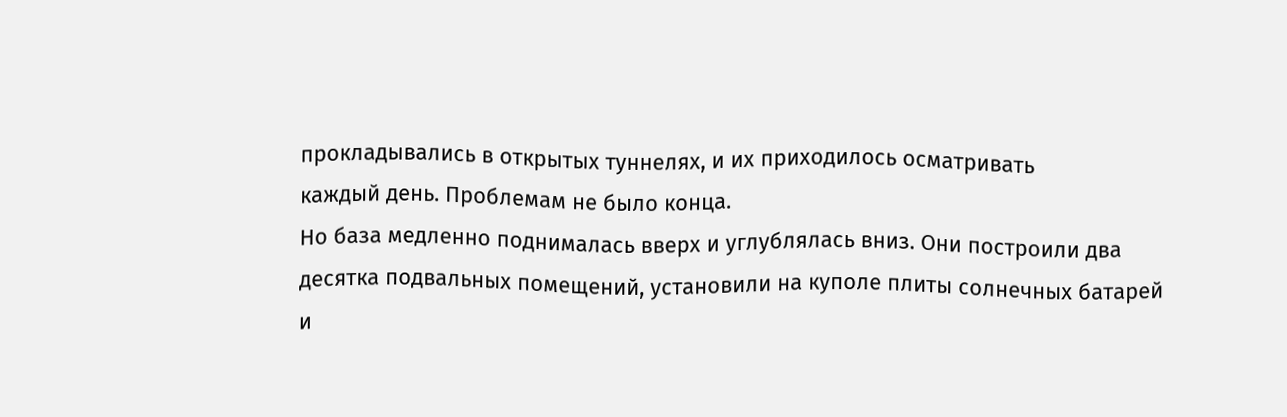прокладывались в открытых туннелях, и их приходилось осматривать
каждый день. Проблемам не было конца.
Но база медленно поднималась вверх и углублялась вниз. Они построили два
десятка подвальных помещений, установили на куполе плиты солнечных батарей и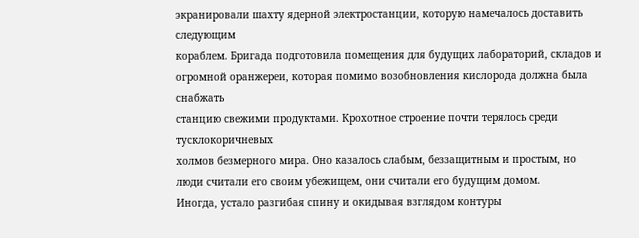экранировали шахту ядерной электростанции, которую намечалось доставить следующим
кораблем. Бригада подготовила помещения для будущих лабораторий, складов и
огромной оранжереи, которая помимо возобновления кислорода должна была снабжать
станцию свежими продуктами. Крохотное строение почти терялось среди тусклокоричневых
холмов безмерного мира. Оно казалось слабым, беззащитным и простым, но
люди считали его своим убежищем, они считали его будущим домом.
Иногда, устало разгибая спину и окидывая взглядом контуры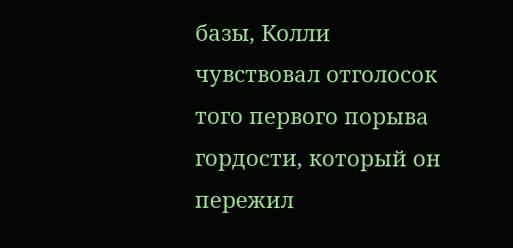базы, Колли
чувствовал отголосок того первого порыва гордости, который он пережил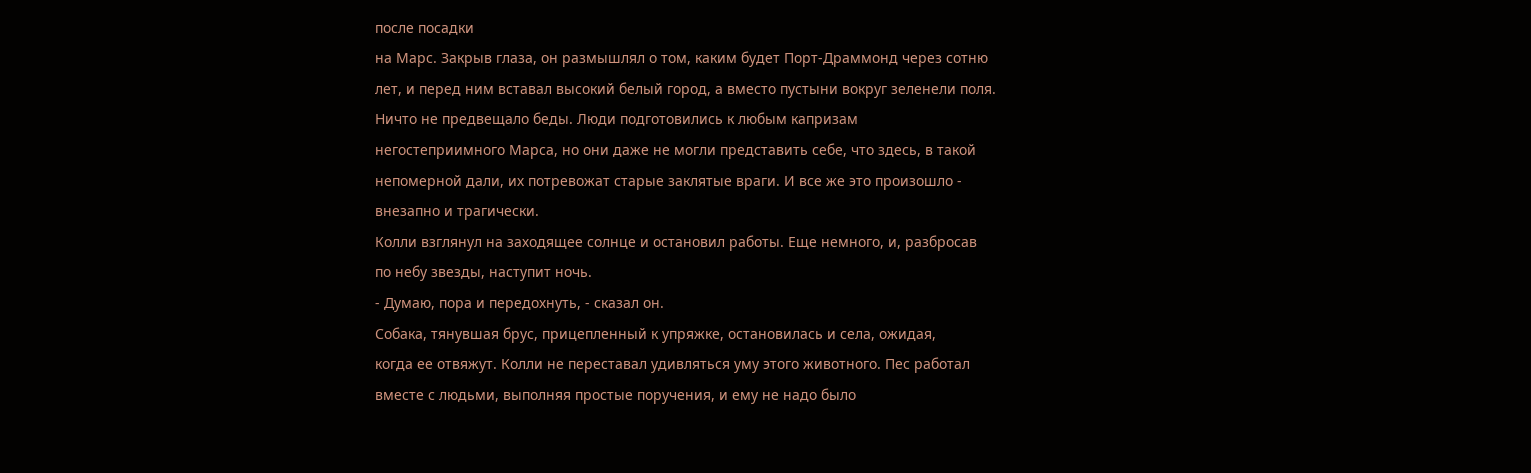после посадки
на Марс. Закрыв глаза, он размышлял о том, каким будет Порт-Драммонд через сотню
лет, и перед ним вставал высокий белый город, а вместо пустыни вокруг зеленели поля.
Ничто не предвещало беды. Люди подготовились к любым капризам
негостеприимного Марса, но они даже не могли представить себе, что здесь, в такой
непомерной дали, их потревожат старые заклятые враги. И все же это произошло -
внезапно и трагически.
Колли взглянул на заходящее солнце и остановил работы. Еще немного, и, разбросав
по небу звезды, наступит ночь.
- Думаю, пора и передохнуть, - сказал он.
Собака, тянувшая брус, прицепленный к упряжке, остановилась и села, ожидая,
когда ее отвяжут. Колли не переставал удивляться уму этого животного. Пес работал
вместе с людьми, выполняя простые поручения, и ему не надо было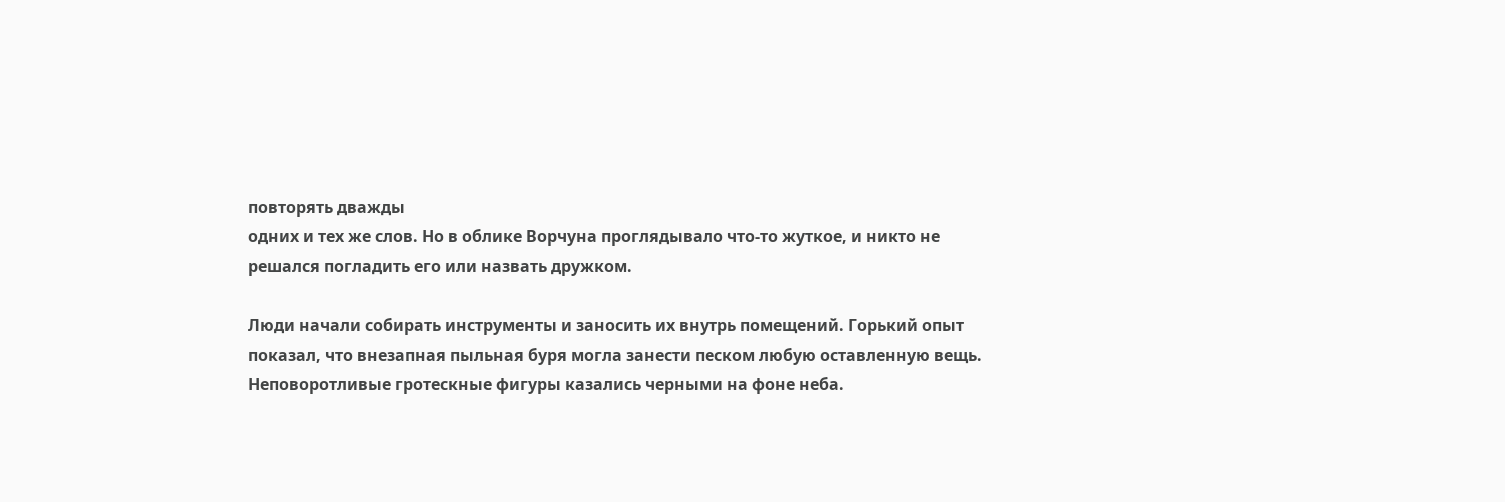повторять дважды
одних и тех же слов. Но в облике Ворчуна проглядывало что-то жуткое, и никто не
решался погладить его или назвать дружком.

Люди начали собирать инструменты и заносить их внутрь помещений. Горький опыт
показал, что внезапная пыльная буря могла занести песком любую оставленную вещь.
Неповоротливые гротескные фигуры казались черными на фоне неба.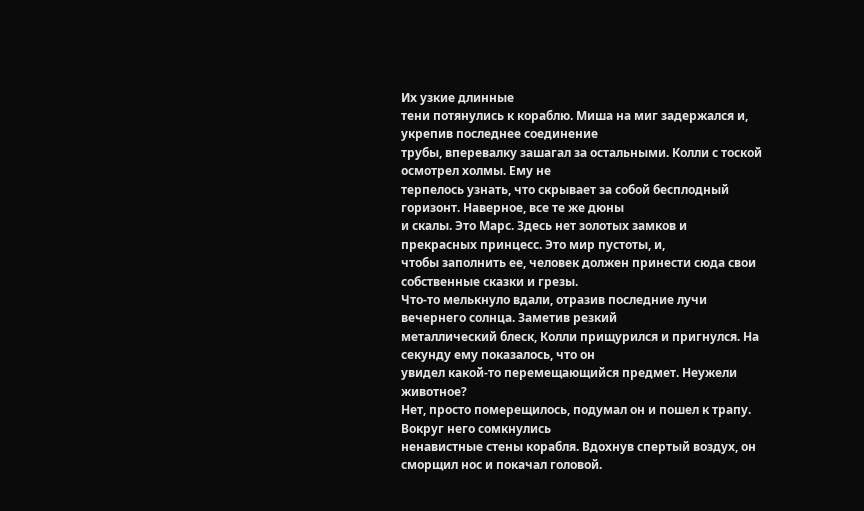Их узкие длинные
тени потянулись к кораблю. Миша на миг задержался и, укрепив последнее соединение
трубы, вперевалку зашагал за остальными. Колли с тоской осмотрел холмы. Ему не
терпелось узнать, что скрывает за собой бесплодный горизонт. Наверное, все те же дюны
и скалы. Это Марс. Здесь нет золотых замков и прекрасных принцесс. Это мир пустоты, и,
чтобы заполнить ее, человек должен принести сюда свои собственные сказки и грезы.
Что-то мелькнуло вдали, отразив последние лучи вечернего солнца. Заметив резкий
металлический блеск, Колли прищурился и пригнулся. На секунду ему показалось, что он
увидел какой-то перемещающийся предмет. Неужели животное?
Нет, просто померещилось, подумал он и пошел к трапу. Вокруг него сомкнулись
ненавистные стены корабля. Вдохнув спертый воздух, он сморщил нос и покачал головой.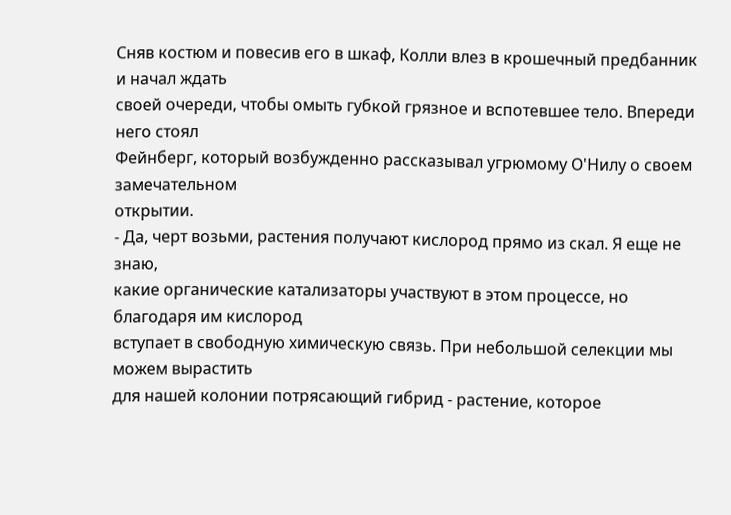Сняв костюм и повесив его в шкаф, Колли влез в крошечный предбанник и начал ждать
своей очереди, чтобы омыть губкой грязное и вспотевшее тело. Впереди него стоял
Фейнберг, который возбужденно рассказывал угрюмому О'Нилу о своем замечательном
открытии.
- Да, черт возьми, растения получают кислород прямо из скал. Я еще не знаю,
какие органические катализаторы участвуют в этом процессе, но благодаря им кислород
вступает в свободную химическую связь. При небольшой селекции мы можем вырастить
для нашей колонии потрясающий гибрид - растение, которое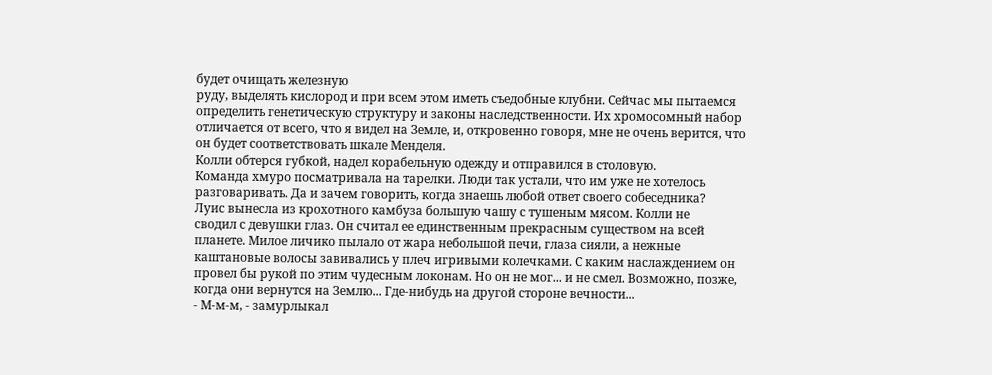будет очищать железную
руду, выделять кислород и при всем этом иметь съедобные клубни. Сейчас мы пытаемся
определить генетическую структуру и законы наследственности. Их хромосомный набор
отличается от всего, что я видел на Земле, и, откровенно говоря, мне не очень верится, что
он будет соответствовать шкале Менделя.
Колли обтерся губкой, надел корабельную одежду и отправился в столовую.
Команда хмуро посматривала на тарелки. Люди так устали, что им уже не хотелось
разговаривать. Да и зачем говорить, когда знаешь любой ответ своего собеседника?
Луис вынесла из крохотного камбуза большую чашу с тушеным мясом. Колли не
сводил с девушки глаз. Он считал ее единственным прекрасным существом на всей
планете. Милое личико пылало от жара небольшой печи, глаза сияли, а нежные
каштановые волосы завивались у плеч игривыми колечками. С каким наслаждением он
провел бы рукой по этим чудесным локонам. Но он не мог... и не смел. Возможно, позже,
когда они вернутся на Землю... Где-нибудь на другой стороне вечности...
- М-м-м, - замурлыкал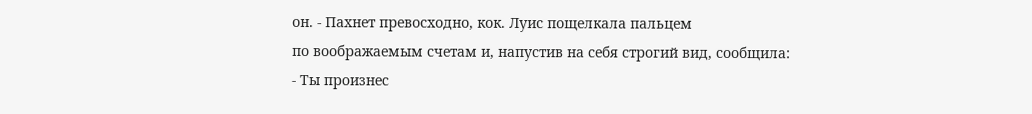он. - Пахнет превосходно, кок. Луис пощелкала пальцем
по воображаемым счетам и, напустив на себя строгий вид, сообщила:
- Ты произнес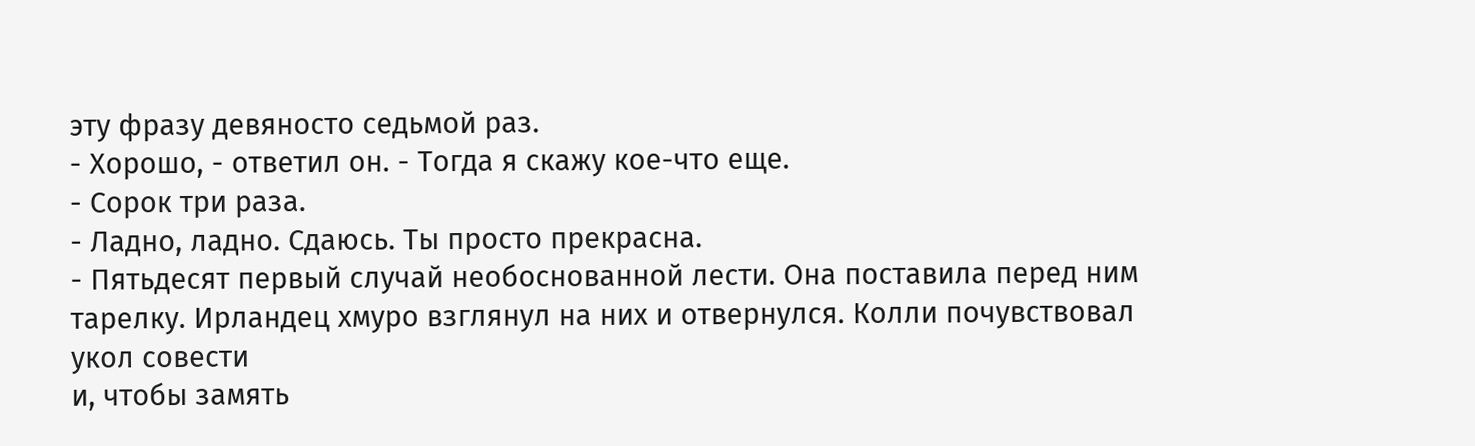эту фразу девяносто седьмой раз.
- Хорошо, - ответил он. - Тогда я скажу кое-что еще.
- Сорок три раза.
- Ладно, ладно. Сдаюсь. Ты просто прекрасна.
- Пятьдесят первый случай необоснованной лести. Она поставила перед ним
тарелку. Ирландец хмуро взглянул на них и отвернулся. Колли почувствовал укол совести
и, чтобы замять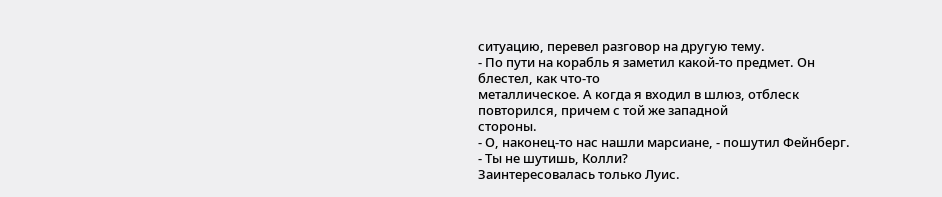ситуацию, перевел разговор на другую тему.
- По пути на корабль я заметил какой-то предмет. Он блестел, как что-то
металлическое. А когда я входил в шлюз, отблеск повторился, причем с той же западной
стороны.
- О, наконец-то нас нашли марсиане, - пошутил Фейнберг.
- Ты не шутишь, Колли?
Заинтересовалась только Луис.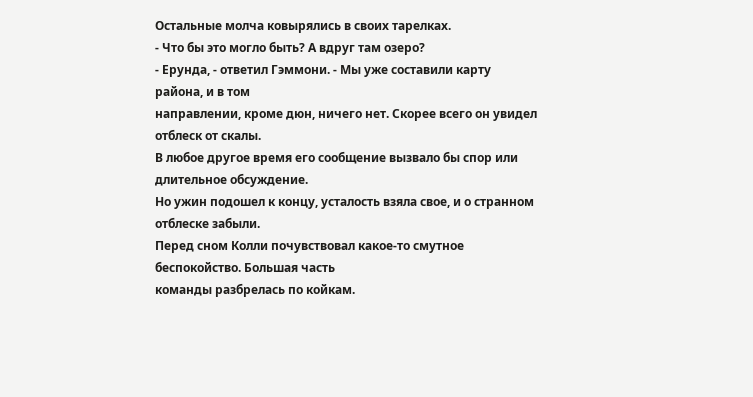Остальные молча ковырялись в своих тарелках.
- Что бы это могло быть? А вдруг там озеро?
- Ерунда, - ответил Гэммони. - Мы уже составили карту района, и в том
направлении, кроме дюн, ничего нет. Скорее всего он увидел отблеск от скалы.
В любое другое время его сообщение вызвало бы спор или длительное обсуждение.
Но ужин подошел к концу, усталость взяла свое, и о странном отблеске забыли.
Перед сном Колли почувствовал какое-то смутное беспокойство. Большая часть
команды разбрелась по койкам.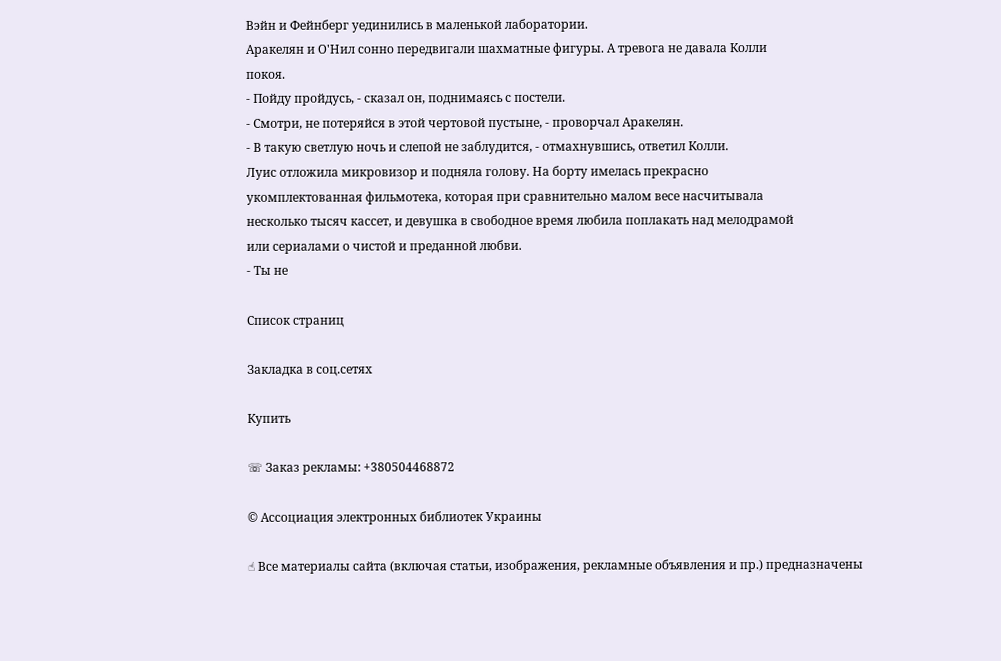Вэйн и Фейнберг уединились в маленькой лаборатории.
Аракелян и О'Нил сонно передвигали шахматные фигуры. А тревога не давала Колли
покоя.
- Пойду пройдусь, - сказал он, поднимаясь с постели.
- Смотри, не потеряйся в этой чертовой пустыне, - проворчал Аракелян.
- В такую светлую ночь и слепой не заблудится, - отмахнувшись, ответил Колли.
Луис отложила микровизор и подняла голову. На борту имелась прекрасно
укомплектованная фильмотека, которая при сравнительно малом весе насчитывала
несколько тысяч кассет, и девушка в свободное время любила поплакать над мелодрамой
или сериалами о чистой и преданной любви.
- Ты не

Список страниц

Закладка в соц.сетях

Купить

☏ Заказ рекламы: +380504468872

© Ассоциация электронных библиотек Украины

☝ Все материалы сайта (включая статьи, изображения, рекламные объявления и пр.) предназначены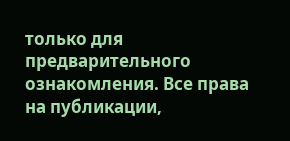только для предварительного ознакомления. Все права на публикации,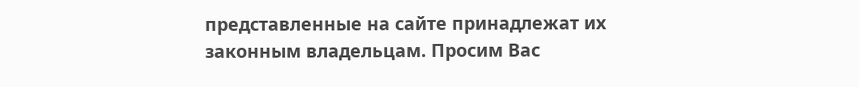представленные на сайте принадлежат их законным владельцам. Просим Вас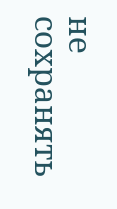не сохранять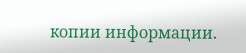копии информации.